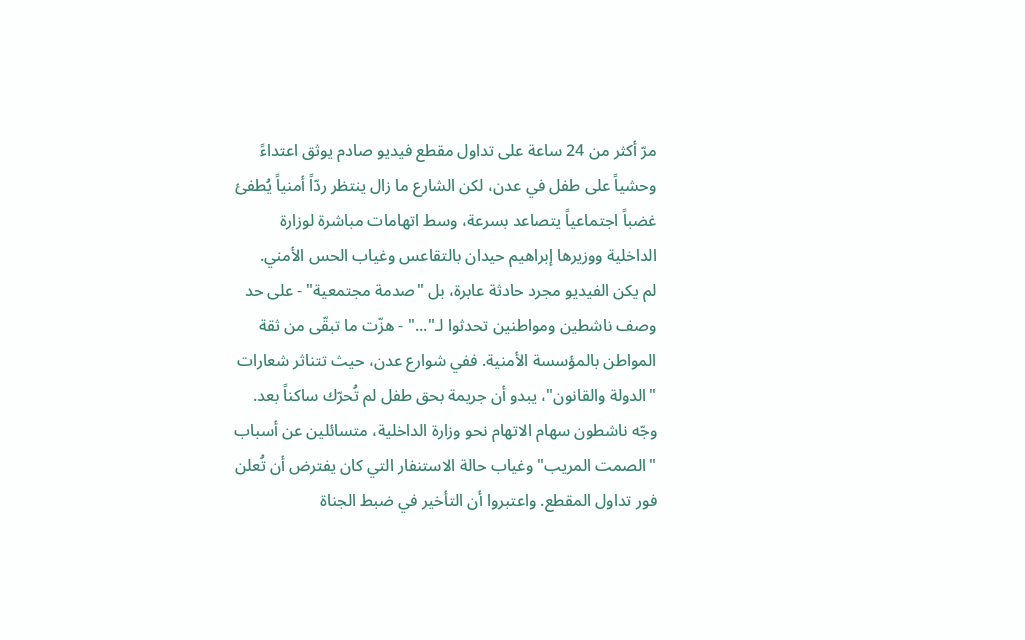مرّ أكثر من 24 ساعة على تداول مقطع فيديو صادم يوثق اعتداءً وحشياً على طفل في عدن، لكن الشارع ما زال ينتظر ردّاً أمنياً يُطفئ غضباً اجتماعياً يتصاعد بسرعة، وسط اتهامات مباشرة لوزارة الداخلية ووزيرها إبراهيم حيدان بالتقاعس وغياب الحس الأمني.
لم يكن الفيديو مجرد حادثة عابرة، بل "صدمة مجتمعية" - على حد وصف ناشطين ومواطنين تحدثوا لـ"..." - هزّت ما تبقّى من ثقة المواطن بالمؤسسة الأمنية. ففي شوارع عدن، حيث تتناثر شعارات "الدولة والقانون"، يبدو أن جريمة بحق طفل لم تُحرّك ساكناً بعد.
وجّه ناشطون سهام الاتهام نحو وزارة الداخلية، متسائلين عن أسباب "الصمت المريب" وغياب حالة الاستنفار التي كان يفترض أن تُعلن فور تداول المقطع. واعتبروا أن التأخير في ضبط الجناة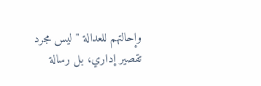وإحالتهم للعدالة "ليس مجرد تقصير إداري، بل رسالة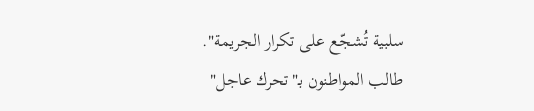سلبية تُشجّع على تكرار الجريمة".
طالب المواطنون بـ"تحرك عاجل"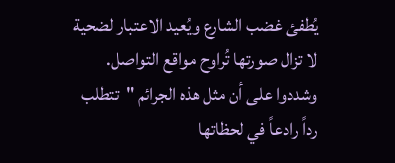يُطفئ غضب الشارع ويُعيد الاعتبار لضحية لا تزال صورتها تُراوح مواقع التواصل. وشددوا على أن مثل هذه الجرائم "تتطلب رداً رادعاً في لحظاتها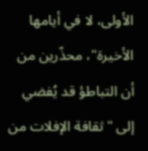الأولى، لا في أيامها الأخيرة"، محذّرين من أن التباطؤ قد يُفضي إلى "ثقافة الإفلات من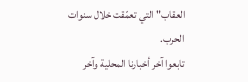العقاب" التي تعمّقت خلال سنوات الحرب.
تابعوا آخر أخبارنا المحلية وآخر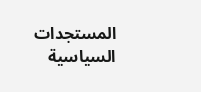المستجدات السياسية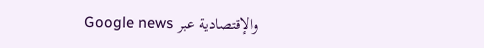والإقتصادية عبر Google news